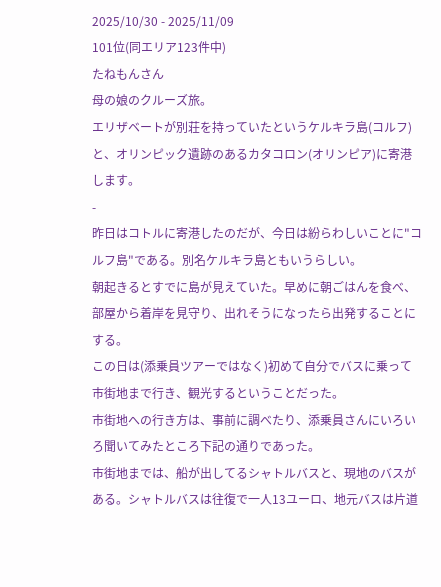2025/10/30 - 2025/11/09
101位(同エリア123件中)
たねもんさん
母の娘のクルーズ旅。
エリザベートが別荘を持っていたというケルキラ島(コルフ)と、オリンピック遺跡のあるカタコロン(オリンピア)に寄港します。
-
昨日はコトルに寄港したのだが、今日は紛らわしいことに"コルフ島"である。別名ケルキラ島ともいうらしい。
朝起きるとすでに島が見えていた。早めに朝ごはんを食べ、部屋から着岸を見守り、出れそうになったら出発することにする。
この日は(添乗員ツアーではなく)初めて自分でバスに乗って市街地まで行き、観光するということだった。
市街地への行き方は、事前に調べたり、添乗員さんにいろいろ聞いてみたところ下記の通りであった。
市街地までは、船が出してるシャトルバスと、現地のバスがある。シャトルバスは往復で一人13ユーロ、地元バスは片道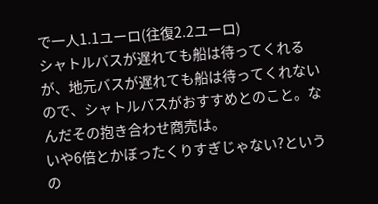で一人1.1ユーロ(往復2.2ユーロ)
シャトルバスが遅れても船は待ってくれるが、地元バスが遅れても船は待ってくれないので、シャトルバスがおすすめとのこと。なんだその抱き合わせ商売は。
いや6倍とかぼったくりすぎじゃない?というの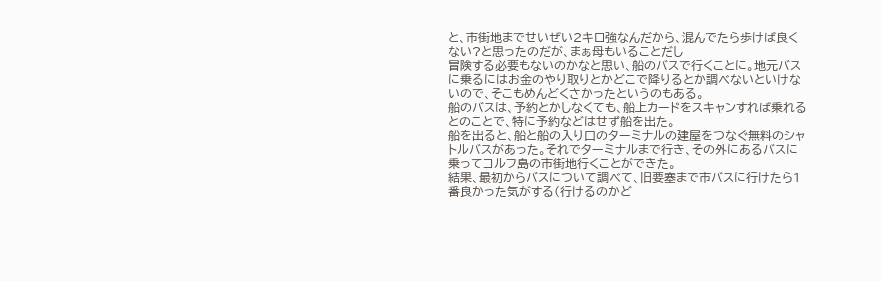と、市街地までせいぜい2キロ強なんだから、混んでたら歩けば良くない?と思ったのだが、まぁ母もいることだし
冒険する必要もないのかなと思い、船のバスで行くことに。地元バスに乗るにはお金のやり取りとかどこで降りるとか調べないといけないので、そこもめんどくさかったというのもある。
船のバスは、予約とかしなくても、船上カードをスキャンすれば乗れるとのことで、特に予約などはせず船を出た。
船を出ると、船と船の入り口のターミナルの建屋をつなぐ無料のシャトルバスがあった。それでターミナルまで行き、その外にあるバスに乗ってコルフ島の市街地行くことができた。
結果、最初からバスについて調べて、旧要塞まで市バスに行けたら1番良かった気がする(行けるのかど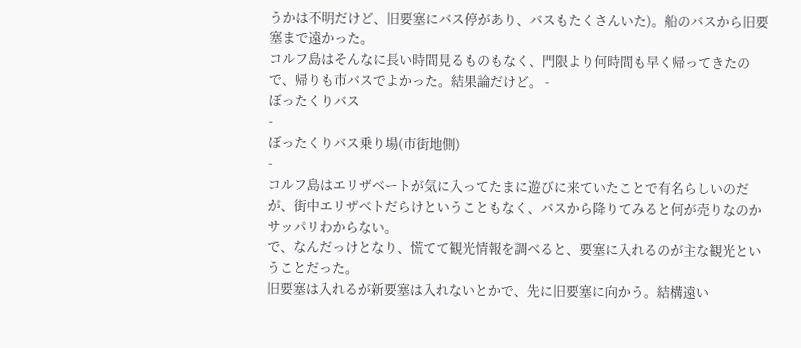うかは不明だけど、旧要塞にバス停があり、バスもたくさんいた)。船のバスから旧要塞まで遠かった。
コルフ島はそんなに長い時間見るものもなく、門限より何時間も早く帰ってきたので、帰りも市バスでよかった。結果論だけど。 -
ぼったくりバス
-
ぼったくりバス乗り場(市街地側)
-
コルフ島はエリザベートが気に入ってたまに遊びに来ていたことで有名らしいのだが、街中エリザベトだらけということもなく、バスから降りてみると何が売りなのかサッパリわからない。
で、なんだっけとなり、慌てて観光情報を調べると、要塞に入れるのが主な観光ということだった。
旧要塞は入れるが新要塞は入れないとかで、先に旧要塞に向かう。結構遠い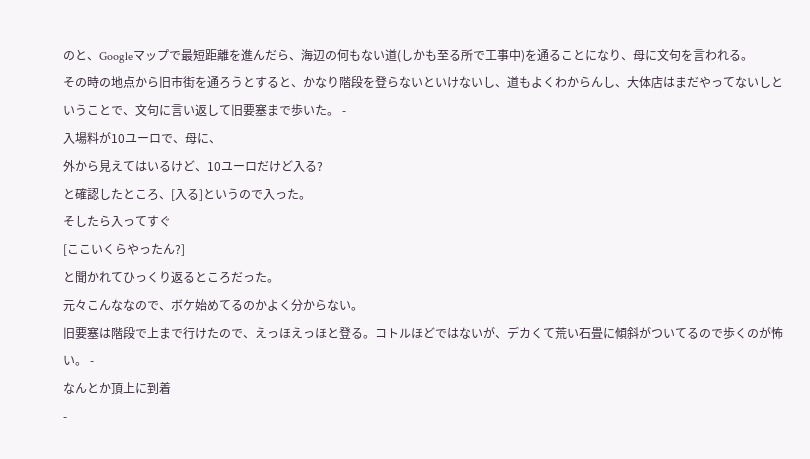のと、Googleマップで最短距離を進んだら、海辺の何もない道(しかも至る所で工事中)を通ることになり、母に文句を言われる。
その時の地点から旧市街を通ろうとすると、かなり階段を登らないといけないし、道もよくわからんし、大体店はまだやってないしということで、文句に言い返して旧要塞まで歩いた。 -
入場料が10ユーロで、母に、
外から見えてはいるけど、10ユーロだけど入る?
と確認したところ、[入る]というので入った。
そしたら入ってすぐ
[ここいくらやったん?]
と聞かれてひっくり返るところだった。
元々こんななので、ボケ始めてるのかよく分からない。
旧要塞は階段で上まで行けたので、えっほえっほと登る。コトルほどではないが、デカくて荒い石畳に傾斜がついてるので歩くのが怖い。 -
なんとか頂上に到着
-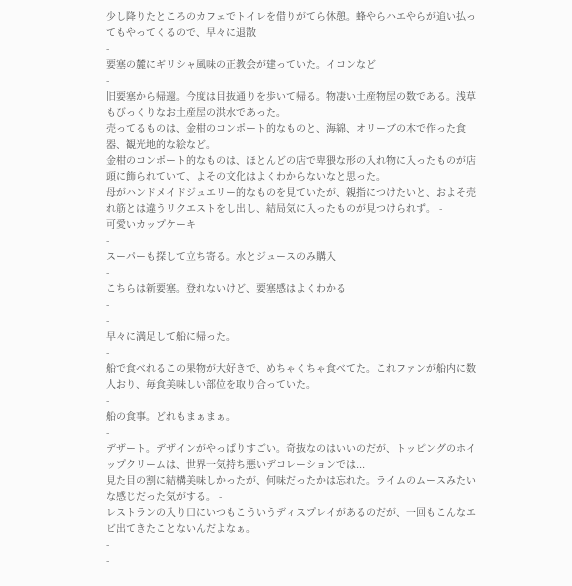少し降りたところのカフェでトイレを借りがてら休憩。蜂やらハエやらが追い払ってもやってくるので、早々に退散
-
要塞の麓にギリシャ風味の正教会が建っていた。イコンなど
-
旧要塞から帰還。今度は目抜通りを歩いて帰る。物凄い土産物屋の数である。浅草もびっくりなお土産屋の洪水であった。
売ってるものは、金柑のコンポート的なものと、海綿、オリーブの木で作った食器、観光地的な絵など。
金柑のコンポート的なものは、ほとんどの店で卑猥な形の入れ物に入ったものが店頭に飾られていて、よその文化はよくわからないなと思った。
母がハンドメイドジュエリー的なものを見ていたが、親指につけたいと、およそ売れ筋とは違うリクエストをし出し、結局気に入ったものが見つけられず。 -
可愛いカップケーキ
-
スーパーも探して立ち寄る。水とジュースのみ購入
-
こちらは新要塞。登れないけど、要塞感はよくわかる
-
-
早々に満足して船に帰った。
-
船で食べれるこの果物が大好きで、めちゃくちゃ食べてた。これファンが船内に数人おり、毎食美味しい部位を取り合っていた。
-
船の食事。どれもまぁまぁ。
-
デザート。デザインがやっぱりすごい。奇抜なのはいいのだが、トッピングのホイップクリームは、世界一気持ち悪いデコレーションでは...
見た目の割に結構美味しかったが、何味だったかは忘れた。ライムのムースみたいな感じだった気がする。 -
レストランの入り口にいつもこういうディスプレイがあるのだが、一回もこんなエビ出てきたことないんだよなぁ。
-
-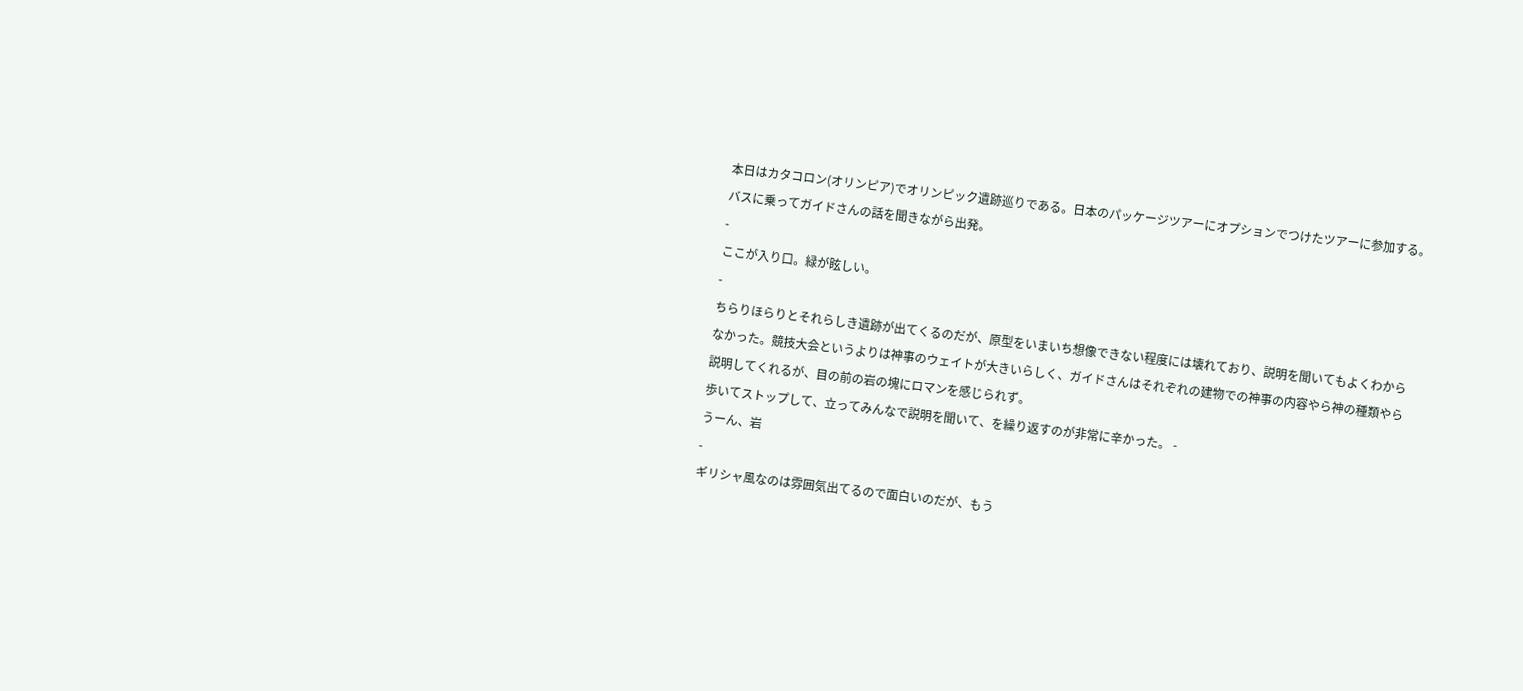本日はカタコロン(オリンピア)でオリンピック遺跡巡りである。日本のパッケージツアーにオプションでつけたツアーに参加する。バスに乗ってガイドさんの話を聞きながら出発。
-
ここが入り口。緑が眩しい。
-
ちらりほらりとそれらしき遺跡が出てくるのだが、原型をいまいち想像できない程度には壊れており、説明を聞いてもよくわからなかった。競技大会というよりは神事のウェイトが大きいらしく、ガイドさんはそれぞれの建物での神事の内容やら神の種類やら説明してくれるが、目の前の岩の塊にロマンを感じられず。
歩いてストップして、立ってみんなで説明を聞いて、を繰り返すのが非常に辛かった。 -
うーん、岩
-
ギリシャ風なのは雰囲気出てるので面白いのだが、もう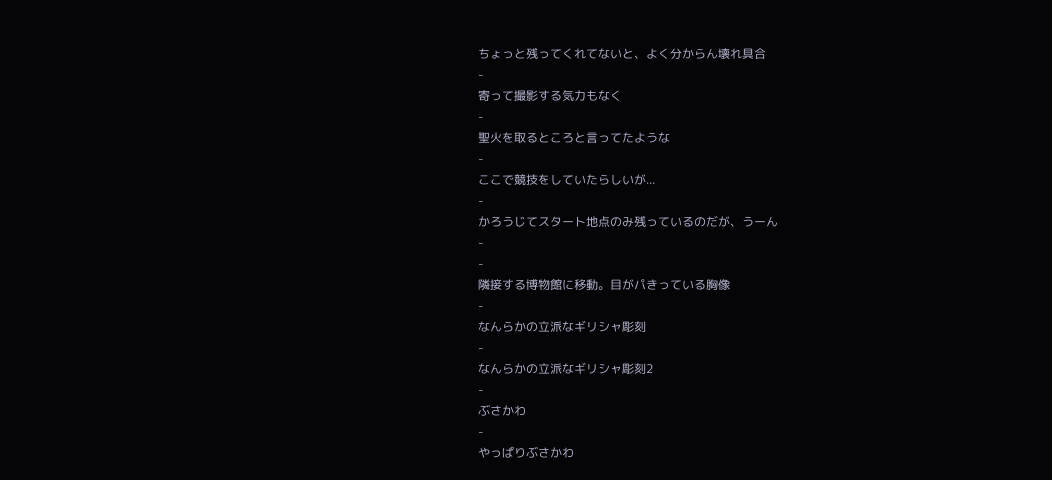ちょっと残ってくれてないと、よく分からん壊れ具合
-
寄って撮影する気力もなく
-
聖火を取るところと言ってたような
-
ここで競技をしていたらしいが...
-
かろうじてスタート地点のみ残っているのだが、うーん
-
-
隣接する博物館に移動。目がパきっている胸像
-
なんらかの立派なギリシャ彫刻
-
なんらかの立派なギリシャ彫刻2
-
ぶさかわ
-
やっぱりぶさかわ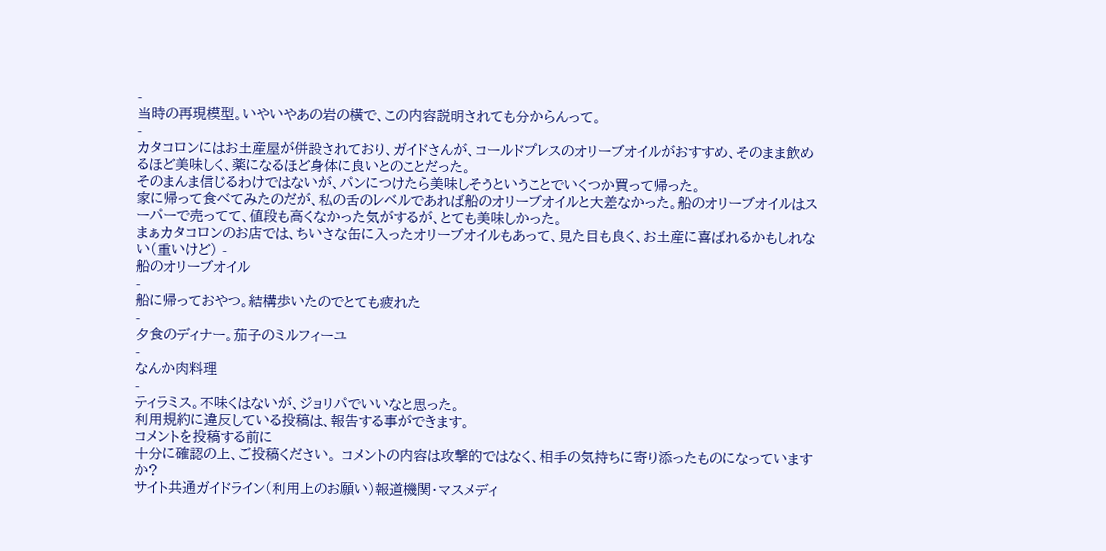-
当時の再現模型。いやいやあの岩の横で、この内容説明されても分からんって。
-
カタコロンにはお土産屋が併設されており、ガイドさんが、コールドプレスのオリーブオイルがおすすめ、そのまま飲めるほど美味しく、薬になるほど身体に良いとのことだった。
そのまんま信じるわけではないが、パンにつけたら美味しそうということでいくつか買って帰った。
家に帰って食べてみたのだが、私の舌のレベルであれば船のオリーブオイルと大差なかった。船のオリーブオイルはスーパーで売ってて、値段も高くなかった気がするが、とても美味しかった。
まぁカタコロンのお店では、ちいさな缶に入ったオリーブオイルもあって、見た目も良く、お土産に喜ばれるかもしれない(重いけど) -
船のオリーブオイル
-
船に帰っておやつ。結構歩いたのでとても疲れた
-
夕食のディナー。茄子のミルフィーユ
-
なんか肉料理
-
ティラミス。不味くはないが、ジョリパでいいなと思った。
利用規約に違反している投稿は、報告する事ができます。
コメントを投稿する前に
十分に確認の上、ご投稿ください。 コメントの内容は攻撃的ではなく、相手の気持ちに寄り添ったものになっていますか?
サイト共通ガイドライン(利用上のお願い)報道機関・マスメディ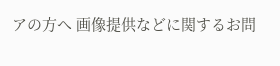アの方へ 画像提供などに関するお問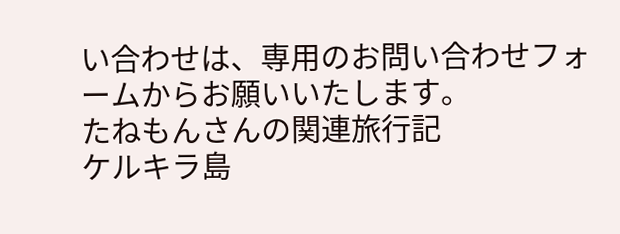い合わせは、専用のお問い合わせフォームからお願いいたします。
たねもんさんの関連旅行記
ケルキラ島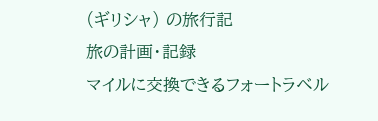(ギリシャ) の旅行記
旅の計画・記録
マイルに交換できるフォートラベル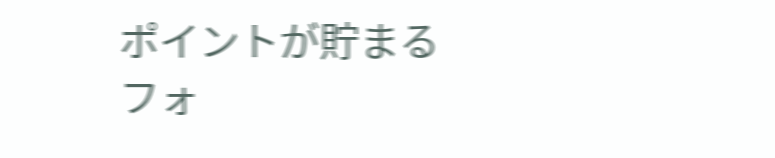ポイントが貯まる
フォ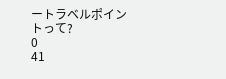ートラベルポイントって?
0
41